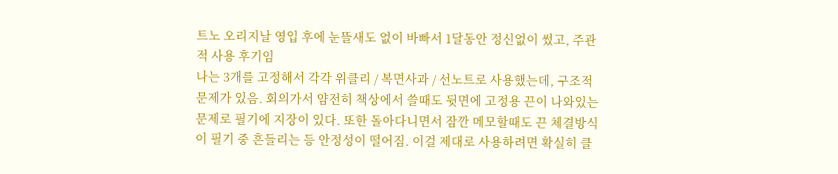트노 오리지날 영입 후에 눈뜰새도 없이 바빠서 1달동안 정신없이 썼고, 주관적 사용 후기임
나는 3개를 고정해서 각각 위클리 / 복면사과 / 선노트로 사용했는데, 구조적 문제가 있음. 회의가서 얌전히 책상에서 쓸때도 뒷면에 고정용 끈이 나와있는 문제로 필기에 지장이 있다. 또한 돌아다니면서 잠깐 메모할때도 끈 체결방식이 필기 중 흔들리는 등 안정성이 떨어짐. 이걸 제대로 사용하려면 확실히 클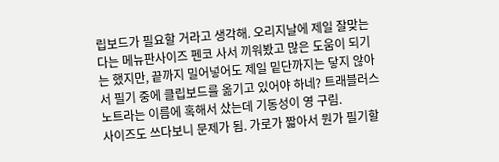립보드가 필요할 거라고 생각해. 오리지날에 제일 잘맞는다는 메뉴판사이즈 펜코 사서 끼워봤고 많은 도움이 되기는 했지만, 끝까지 밀어넣어도 제일 밑단까지는 닿지 않아서 필기 중에 클립보드를 옮기고 있어야 하네? 트래블러스 노트라는 이름에 혹해서 샀는데 기동성이 영 구림.
사이즈도 쓰다보니 문제가 됨. 가로가 짧아서 뭔가 필기할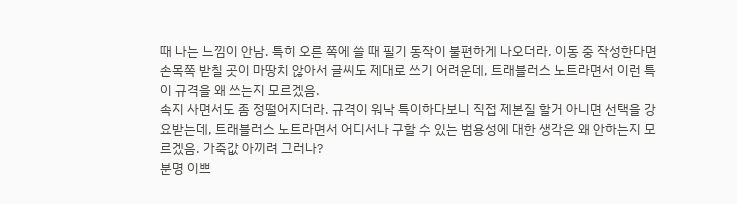때 나는 느낌이 안남. 특히 오른 쪽에 쓸 때 필기 동작이 불편하게 나오더라. 이동 중 작성한다면 손목쪽 받칠 곳이 마땅치 않아서 글씨도 제대로 쓰기 어려운데, 트래블러스 노트라면서 이런 특이 규격을 왜 쓰는지 모르겠음.
속지 사면서도 좀 정떨어지더라. 규격이 워낙 특이하다보니 직접 제본질 할거 아니면 선택을 강요받는데, 트래블러스 노트라면서 어디서나 구할 수 있는 범용성에 대한 생각은 왜 안하는지 모르겠음. 가죽값 아끼려 그러나?
분명 이쁘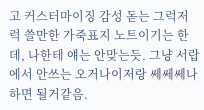고 커스터마이징 감성 돋는 그럭저럭 쓸만한 가죽표지 노트이기는 한데, 나한테 얘는 안맞는듯. 그냥 서랍에서 안쓰는 오거나이저랑 쎄쎄쎄나 하면 될거같음.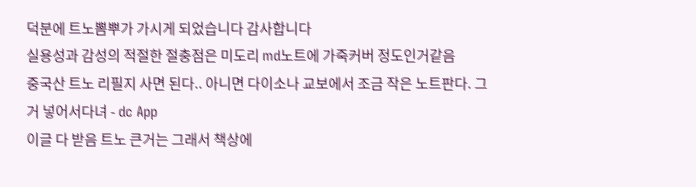덕분에 트노뽐뿌가 가시게 되었습니다 감사합니다
실용성과 감성의 적절한 절충점은 미도리 md노트에 가죽커버 정도인거같음
중국산 트노 리필지 사면 된다.. 아니면 다이소나 교보에서 조금 작은 노트판다. 그거 넣어서다녀 - dc App
이글 다 받음 트노 큰거는 그래서 책상에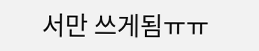서만 쓰게됨ㅠㅠ